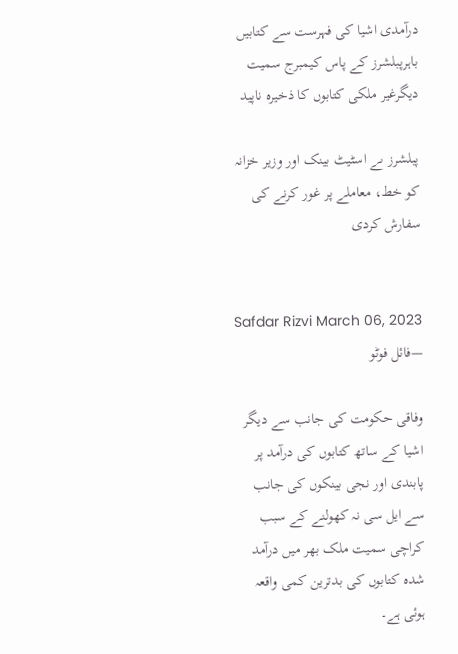درآمدی اشیا کی فہرست سے کتابیں باہرپبلشرز کے پاس کیمبرج سمیت دیگرغیر ملکی کتابوں کا ذخیرہ ناپید

پبلشرز ںے اسٹیٹ بینک اور وزیر خزانہ کو خط، معاملے پر غور کرنے کی سفارش کردی


Safdar Rizvi March 06, 2023
—فائل فوٹو

وفاقی حکومت کی جانب سے دیگر اشیا کے ساتھ کتابوں کی درآمد پر پابندی اور نجی بینکوں کی جانب سے ایل سی نہ کھولنے کے سبب کراچی سمیت ملک بھر میں درآمد شدہ کتابوں کی بدترین کمی واقعہ ہوئی ہے۔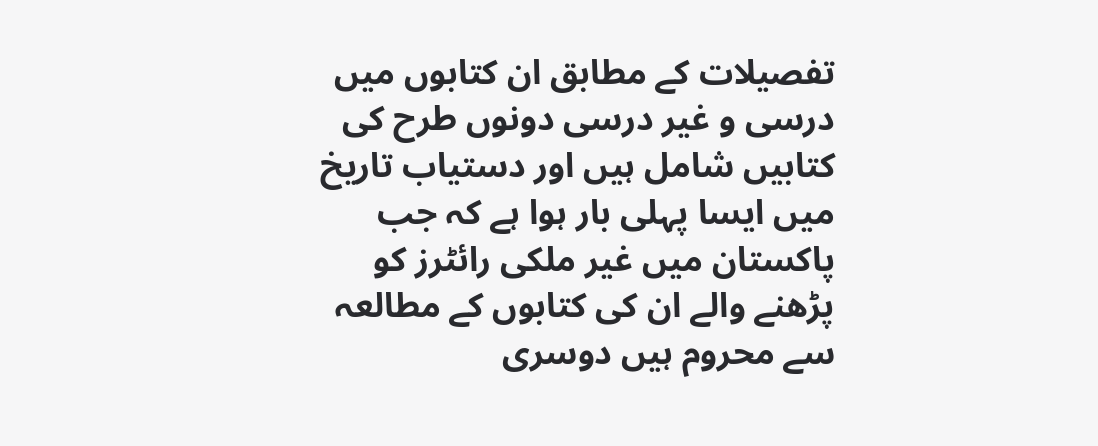تفصیلات کے مطابق ان کتابوں میں درسی و غیر درسی دونوں طرح کی کتابیں شامل ہیں اور دستیاب تاریخ میں ایسا پہلی بار ہوا ہے کہ جب پاکستان میں غیر ملکی رائٹرز کو پڑھنے والے ان کی کتابوں کے مطالعہ سے محروم ہیں دوسری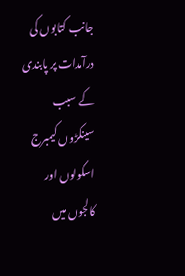جانب کتابوں کی درآمدات پر پابندی کے سبب سینکڑوں کیمبرج اسکولوں اور کالجوں میں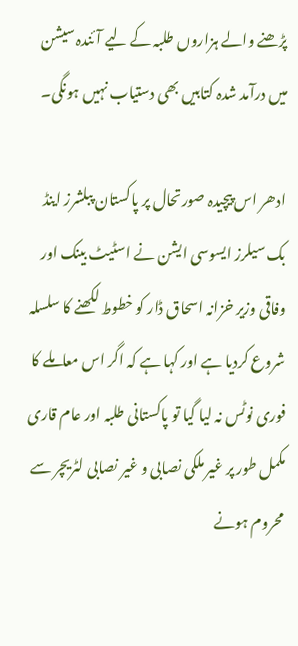پڑھنے والے ہزاروں طلبہ کے لیے آئندہ سیشن میں درآمد شدہ کتابیں بھی دستیاب نہیں ہونگی۔

ادھر اس پیچیدہ صورتحال پر پاکستان پبلشرز اینڈ بک سیلرز ایسوسی ایشن نے اسٹیٹ بینک اور وفاقی وزیر خزانہ اسحاق ڈار کو خطوط لکھنے کا سلسلہ شروع کردیا ہے اور کہا ہے کہ اگر اس معاملے کا فوری نوٹس نہ لیا گیا تو پاکستانی طلبہ اور عام قاری مکمل طور پر غیر ملکی نصابی و غیر نصابی لٹریچر سے محروم ہونے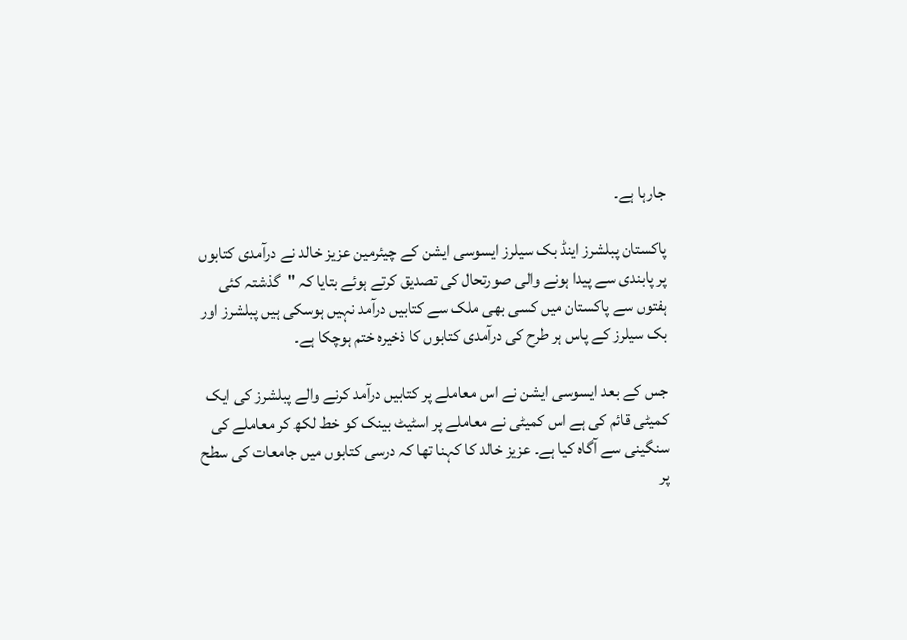جارہا ہے۔

پاکستان پبلشرز اینڈ بک سیلرز ایسوسی ایشن کے چیئرمین عزیز خالد نے درآمدی کتابوں پر پابندی سے پیدا ہونے والی صورتحال کی تصدیق کرتے ہوئے بتایا کہ "گذشتہ کئی ہفتوں سے پاکستان میں کسی بھی ملک سے کتابیں درآمد نہیں ہوسکی ہیں پبلشرز اور بک سیلرز کے پاس ہر طرح کی درآمدی کتابوں کا ذخیرہ ختم ہوچکا ہے۔

جس کے بعد ایسوسی ایشن نے اس معاملے پر کتابیں درآمد کرنے والے پبلشرز کی ایک کمیٹی قائم کی ہے اس کمیٹی نے معاملے پر اسٹیٹ بینک کو خط لکھ کر معاملے کی سنگینی سے آگاہ کیا ہے۔ عزیز خالد کا کہنا تھا کہ درسی کتابوں میں جامعات کی سطح پر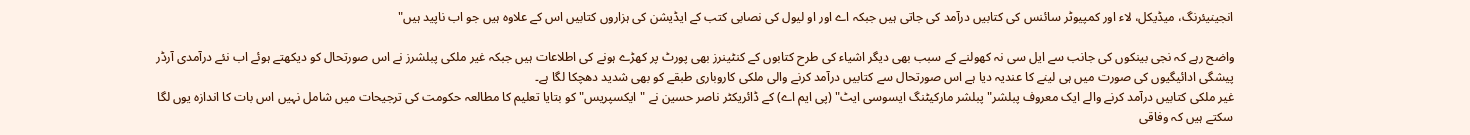انجینیئرنگ، میڈیکل، لاء اور کمپیوٹر سائنس کی کتابیں درآمد کی جاتی ہیں جبکہ اے اور او لیول کی نصابی کتب کے ایڈیشن کی ہزاروں کتابیں اس کے علاوہ ہیں جو اب ناپید ہیں"

واضح رہے کہ نجی بینکوں کی جانب سے ایل سی نہ کھولنے کے سبب بھی دیگر اشیاء کی طرح کتابوں کے کنٹینرز بھی پورٹ پر کھڑے ہونے کی اطلاعات ہیں جبکہ غیر ملکی پبلشرز نے اس صورتحال کو دیکھتے ہوئے اب نئے درآمدی آرڈر پیشگی ادائیگیوں کی صورت میں ہی لینے کا عندیہ دیا ہے اس صورتحال سے کتابیں درآمد کرنے والی ملکی کاروباری طبقے کو بھی شدید دھچکا لگا ہے۔
غیر ملکی کتابیں درآمد کرنے والے ایک معروف پبلشر" پبلشر مارکیٹنگ ایسوسی ایٹ" (پی ایم اے) کے ڈائریکٹر ناصر حسین نے "ایکسپریس" کو بتایا تعلیم کا مطالعہ حکومت کی ترجیحات میں شامل نہیں اس بات کا اندازہ یوں لگا سکتے ہیں کہ وفاقی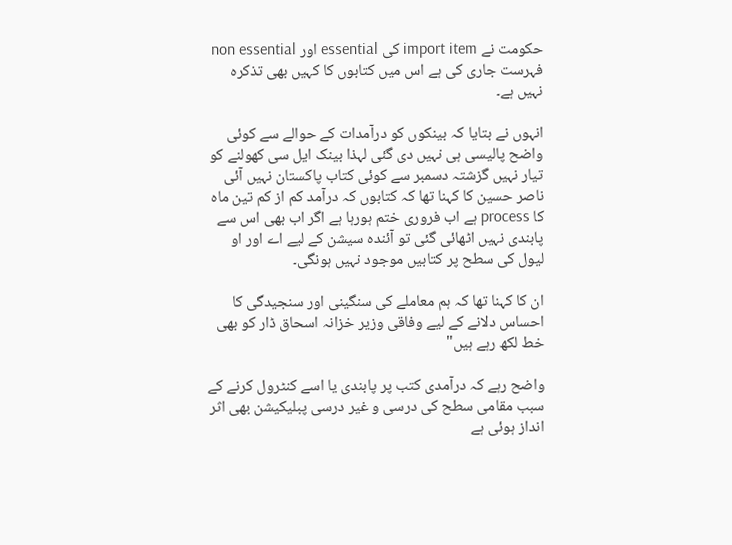حکومت نے import item کی essential اور non essential فہرست جاری کی ہے اس میں کتابوں کا کہیں بھی تذکرہ نہیں ہے۔

انہوں نے بتایا کہ بینکوں کو درآمدات کے حوالے سے کوئی واضح پالیسی ہی نہیں دی گئی لہذا بینک ایل سی کھولنے کو تیار نہیں گزشتہ دسمبر سے کوئی کتاب پاکستان نہیں آئی ناصر حسین کا کہنا تھا کہ کتابوں کہ درآمد کم از کم تین ماہ کا process ہے اب فروری ختم ہورہا ہے اگر اب بھی اس سے پابندی نہیں اٹھائی گئی تو آئندہ سیشن کے لیے اے اور او لیول کی سطح پر کتابیں موجود نہیں ہونگی۔

ان کا کہنا تھا کہ ہم معاملے کی سنگینی اور سنجیدگی کا احساس دلانے کے لیے وفاقی وزیر خزانہ اسحاق ڈار کو بھی خط لکھ رہے ہیں"

واضح رہے کہ درآمدی کتب پر پابندی یا اسے کنٹرول کرنے کے سبب مقامی سطح کی درسی و غیر درسی پبلیکیشن بھی اثر انداز ہوئی ہے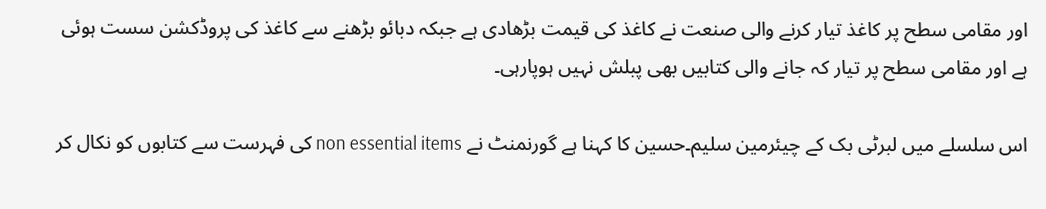اور مقامی سطح پر کاغذ تیار کرنے والی صنعت نے کاغذ کی قیمت بڑھادی ہے جبکہ دبائو بڑھنے سے کاغذ کی پروڈکشن سست ہوئی ہے اور مقامی سطح پر تیار کہ جانے والی کتابیں بھی پبلش نہیں ہوپارہی۔

اس سلسلے میں لبرٹی بک کے چیئرمین سلیم۔حسین کا کہنا ہے گورنمنٹ نے non essential items کی فہرست سے کتابوں کو نکال کر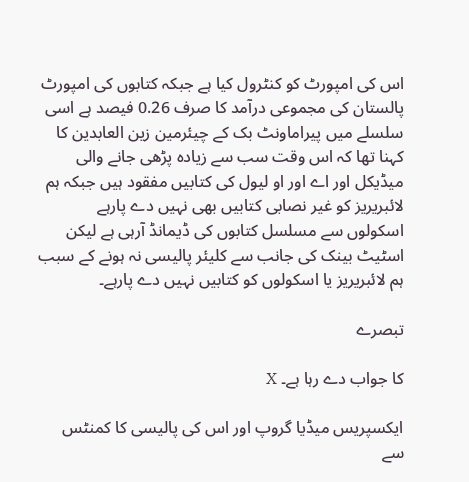اس کی امپورٹ کو کنٹرول کیا ہے جبکہ کتابوں کی امپورٹ پالستان کی مجموعی درآمد کا صرف 0.26 فیصد ہے اسی سلسلے میں پیراماونٹ بک کے چیئرمین زین العابدین کا کہنا تھا کہ اس وقت سب سے زیادہ پڑھی جانے والی میڈیکل اور اے اور او لیول کی کتابیں مفقود ہیں جبکہ ہم لائبریریز کو غیر نصابی کتابیں بھی نہیں دے پارہے اسکولوں سے مسلسل کتابوں کی ڈیمانڈ آرہی ہے لیکن اسٹیٹ بینک کی جانب سے کلیئر پالیسی نہ ہونے کے سبب ہم لائبریریز یا اسکولوں کو کتابیں نہیں دے پارہے۔

تبصرے

کا جواب دے رہا ہے۔ X

ایکسپریس میڈیا گروپ اور اس کی پالیسی کا کمنٹس سے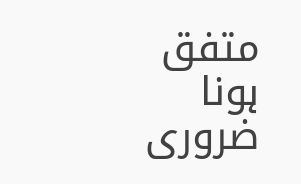متفق ہونا ضروری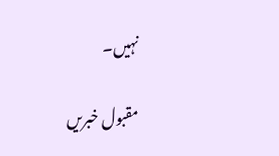نہیں۔

مقبول خبریں